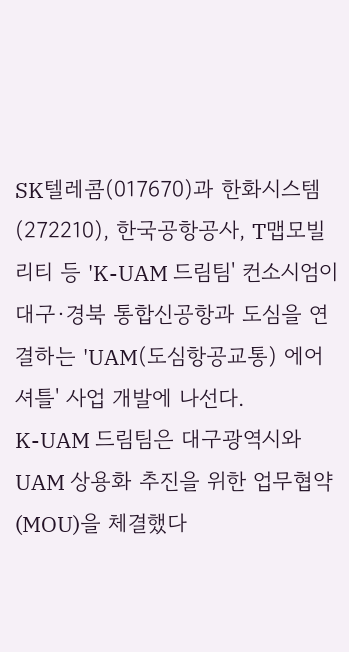SK텔레콤(017670)과 한화시스템(272210), 한국공항공사, T맵모빌리티 등 'K-UAM 드림팀' 컨소시엄이 대구·경북 통합신공항과 도심을 연결하는 'UAM(도심항공교통) 에어셔틀' 사업 개발에 나선다.
K-UAM 드림팀은 대구광역시와 UAM 상용화 추진을 위한 업무협약(MOU)을 체결했다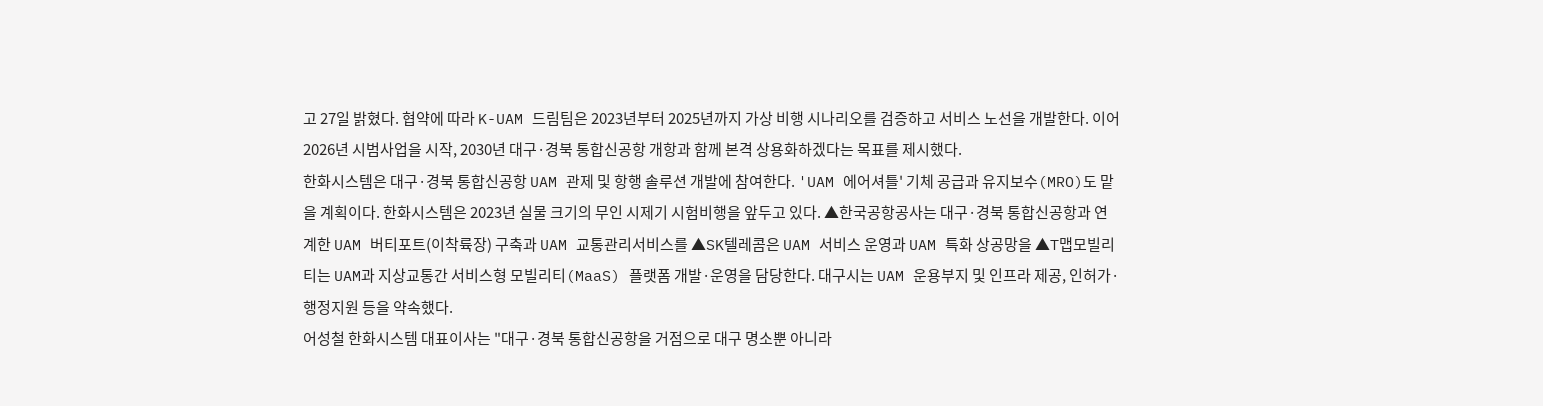고 27일 밝혔다. 협약에 따라 K-UAM 드림팀은 2023년부터 2025년까지 가상 비행 시나리오를 검증하고 서비스 노선을 개발한다. 이어 2026년 시범사업을 시작, 2030년 대구·경북 통합신공항 개항과 함께 본격 상용화하겠다는 목표를 제시했다.
한화시스템은 대구·경북 통합신공항 UAM 관제 및 항행 솔루션 개발에 참여한다. 'UAM 에어셔틀' 기체 공급과 유지보수(MRO)도 맡을 계획이다. 한화시스템은 2023년 실물 크기의 무인 시제기 시험비행을 앞두고 있다. ▲한국공항공사는 대구·경북 통합신공항과 연계한 UAM 버티포트(이착륙장) 구축과 UAM 교통관리서비스를 ▲SK텔레콤은 UAM 서비스 운영과 UAM 특화 상공망을 ▲T맵모빌리티는 UAM과 지상교통간 서비스형 모빌리티(MaaS) 플랫폼 개발·운영을 담당한다. 대구시는 UAM 운용부지 및 인프라 제공, 인허가·행정지원 등을 약속했다.
어성철 한화시스템 대표이사는 "대구·경북 통합신공항을 거점으로 대구 명소뿐 아니라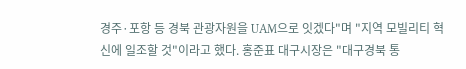경주·포항 등 경북 관광자원을 UAM으로 잇겠다"며 "지역 모빌리티 혁신에 일조할 것"이라고 했다. 홍준표 대구시장은 "대구경북 통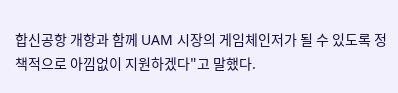합신공항 개항과 함께 UAM 시장의 게임체인저가 될 수 있도록 정책적으로 아낌없이 지원하겠다"고 말했다.